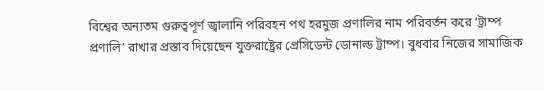বিশ্বের অন্যতম গুরুত্বপূর্ণ জ্বালানি পরিবহন পথ হরমুজ প্রণালির নাম পরিবর্তন করে ‘ট্রাম্প প্রণালি’ রাখার প্রস্তাব দিয়েছেন যুক্তরাষ্ট্রের প্রেসিডেন্ট ডোনাল্ড ট্রাম্প। বুধবার নিজের সামাজিক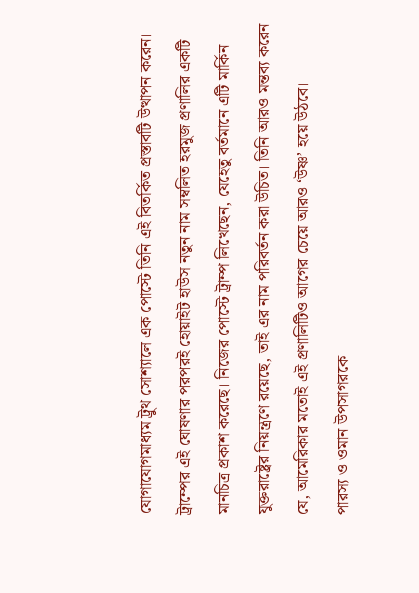যোগাযোগমাধ্যম ট্রুথ সোশ্যালে এক পোস্টে তিনি এই বিতর্কিত প্রস্তাবটি উত্থাপন করেন। ট্রাম্পের এই ঘোষণার পরপরই হোয়াইট হাউস নতুন নাম সম্বলিত হরমুজ প্রণালির একটি মানচিত্র প্রকাশ করেছে। নিজের পোস্টে ট্রাম্প লিখেছেন, যেহেতু বর্তমানে এটি মার্কিন যুক্তরাষ্ট্রের নিয়ন্ত্রণে রয়েছে, তাই এর নাম পরিবর্তন করা উচিত। তিনি আরও মন্তব্য করেন যে, আমেরিকার মতোই এই প্রণালিটিও আগের চেয়ে আরও ‘উষ্ণ’ হয়ে উঠবে।
পারস্য ও ওমান উপসাগরকে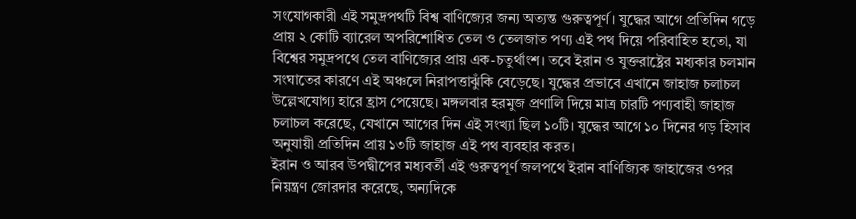সংযোগকারী এই সমুদ্রপথটি বিশ্ব বাণিজ্যের জন্য অত্যন্ত গুরুত্বপূর্ণ। যুদ্ধের আগে প্রতিদিন গড়ে প্রায় ২ কোটি ব্যারেল অপরিশোধিত তেল ও তেলজাত পণ্য এই পথ দিয়ে পরিবাহিত হতো, যা বিশ্বের সমুদ্রপথে তেল বাণিজ্যের প্রায় এক-চতুর্থাংশ। তবে ইরান ও যুক্তরাষ্ট্রের মধ্যকার চলমান সংঘাতের কারণে এই অঞ্চলে নিরাপত্তাঝুঁকি বেড়েছে। যুদ্ধের প্রভাবে এখানে জাহাজ চলাচল উল্লেখযোগ্য হারে হ্রাস পেয়েছে। মঙ্গলবার হরমুজ প্রণালি দিয়ে মাত্র চারটি পণ্যবাহী জাহাজ চলাচল করেছে, যেখানে আগের দিন এই সংখ্যা ছিল ১০টি। যুদ্ধের আগে ১০ দিনের গড় হিসাব অনুযায়ী প্রতিদিন প্রায় ১৩টি জাহাজ এই পথ ব্যবহার করত।
ইরান ও আরব উপদ্বীপের মধ্যবর্তী এই গুরুত্বপূর্ণ জলপথে ইরান বাণিজ্যিক জাহাজের ওপর নিয়ন্ত্রণ জোরদার করেছে, অন্যদিকে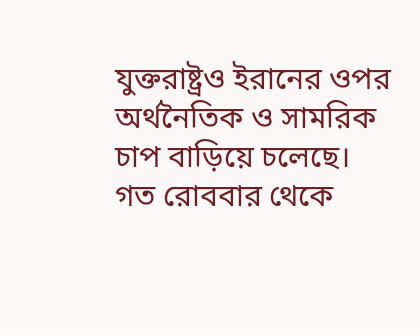যুক্তরাষ্ট্রও ইরানের ওপর অর্থনৈতিক ও সামরিক চাপ বাড়িয়ে চলেছে। গত রোববার থেকে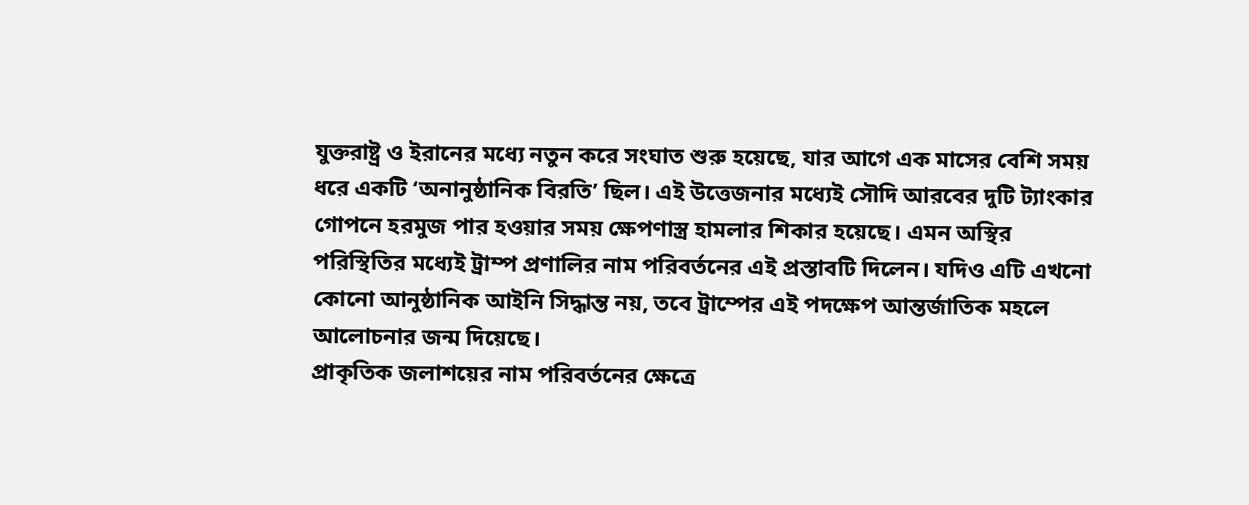যুক্তরাষ্ট্র ও ইরানের মধ্যে নতুন করে সংঘাত শুরু হয়েছে, যার আগে এক মাসের বেশি সময় ধরে একটি ‘অনানুষ্ঠানিক বিরতি’ ছিল। এই উত্তেজনার মধ্যেই সৌদি আরবের দুটি ট্যাংকার গোপনে হরমুজ পার হওয়ার সময় ক্ষেপণাস্ত্র হামলার শিকার হয়েছে। এমন অস্থির পরিস্থিতির মধ্যেই ট্রাম্প প্রণালির নাম পরিবর্তনের এই প্রস্তাবটি দিলেন। যদিও এটি এখনো কোনো আনুষ্ঠানিক আইনি সিদ্ধান্ত নয়, তবে ট্রাম্পের এই পদক্ষেপ আন্তর্জাতিক মহলে আলোচনার জন্ম দিয়েছে।
প্রাকৃতিক জলাশয়ের নাম পরিবর্তনের ক্ষেত্রে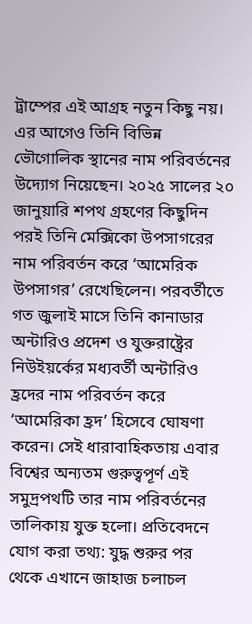ট্রাম্পের এই আগ্রহ নতুন কিছু নয়। এর আগেও তিনি বিভিন্ন ভৌগোলিক স্থানের নাম পরিবর্তনের উদ্যোগ নিয়েছেন। ২০২৫ সালের ২০ জানুয়ারি শপথ গ্রহণের কিছুদিন পরই তিনি মেক্সিকো উপসাগরের নাম পরিবর্তন করে ‘আমেরিক উপসাগর’ রেখেছিলেন। পরবর্তীতে গত জুলাই মাসে তিনি কানাডার অন্টারিও প্রদেশ ও যুক্তরাষ্ট্রের নিউইয়র্কের মধ্যবর্তী অন্টারিও হ্রদের নাম পরিবর্তন করে ‘আমেরিকা হ্রদ’ হিসেবে ঘোষণা করেন। সেই ধারাবাহিকতায় এবার বিশ্বের অন্যতম গুরুত্বপূর্ণ এই সমুদ্রপথটি তার নাম পরিবর্তনের তালিকায় যুক্ত হলো। প্রতিবেদনে যোগ করা তথ্য: যুদ্ধ শুরুর পর থেকে এখানে জাহাজ চলাচল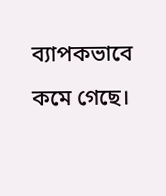ব্যাপকভাবে কমে গেছে।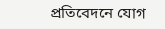প্রতিবেদনে যোগ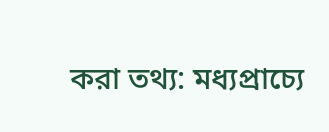করা তথ্য: মধ্যপ্রাচ্যে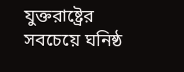যুক্তরাষ্ট্রের সবচেয়ে ঘনিষ্ঠ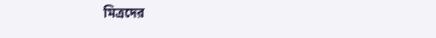মিত্রদের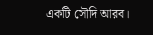একটি সৌদি আরব।